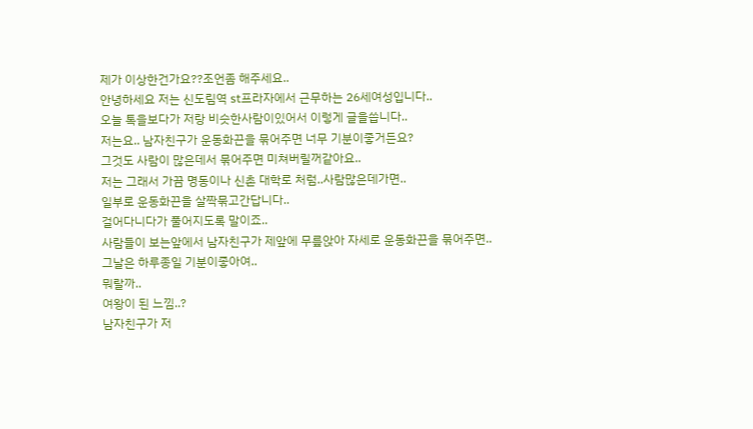제가 이상한건가요??조언좀 해주세요..
안녕하세요 저는 신도림역 st프라자에서 근무하는 26세여성입니다..
오늘 톡을보다가 저랑 비슷한사람이있어서 이렇게 글을씁니다..
저는요.. 남자친구가 운동화끈을 묶어주면 너무 기분이좋거든요?
그것도 사람이 많은데서 묶어주면 미쳐버릴꺼같아요..
저는 그래서 가끔 명동이나 신촌 대학로 처럼..사람많은데가면..
일부로 운동화끈을 살짝묶고간답니다..
걸어다니다가 풀어지도록 말이죠..
사람들이 보는앞에서 남자친구가 제앞에 무릎앉아 자세로 운동화끈을 묶어주면..
그날은 하루종일 기분이좋아여..
뭐랄까..
여왕이 된 느낌..?
남자친구가 저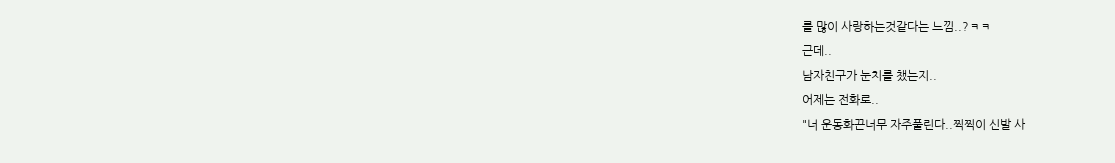를 많이 사랑하는것같다는 느낌..?ㅋㅋ
근데..
남자친구가 눈치를 챘는지..
어제는 전화로..
"너 운동화끈너무 자주풀린다..찍찍이 신발 사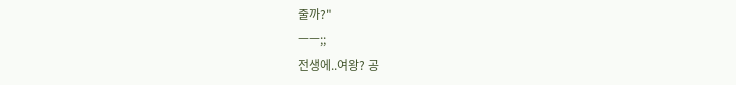줄까?"
ㅡㅡ;;
전생에..여왕? 공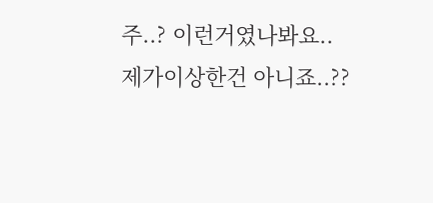주..? 이런거였나봐요..
제가이상한건 아니죠..??